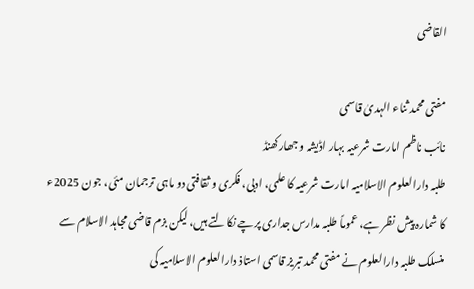القاضی

مفتی محمد ثناء الہدیٰ قاسمی
نائب ناظم امارت شرعیہ بہار اڈیشہ و جھارکھنڈ
طلبہ دارالعلوم الاسلامیہ امارت شرعیہ کا علمی، ادبی، فکری و ثقافتی دو ماہی ترجمان مئی، جون 2025ء کا شمارہ پیش نظر ہے، عموماً طلبہ مدارس جداری پرچے نکالتے ہیں، لیکن بزم قاضی مجاہد الاسلام سے منسلک طلبہ دارالعلوم نے مفتی محمد تبریز قاسمی استاذ دارالعلوم الاسلامیہ کی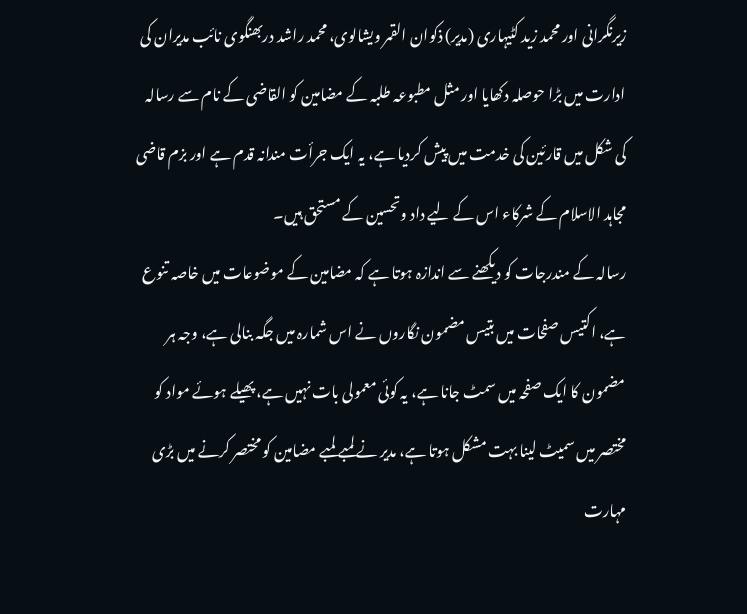زیرنگرانی اور محمد زید کٹیہاری (مدیر) ذکوان القمر ویشالوی، محمد راشد دربھنگوی نائب مدیران کی ادارت میں بڑا حوصلہ دکھایا اور مثل مطبوعہ طلبہ کے مضامین کو القاضی کے نام سے رسالہ کی شکل میں قارئین کی خدمت میں پیش کردیا ہے، یہ ایک جرأت مندانہ قدم ہے اور بزم قاضی مجاہد الاسلام کے شرکاء اس کے لیے داد وتحسین کے مستحق ہیں۔
رسالہ کے مندرجات کو دیکھنے سے اندازہ ہوتا ہے کہ مضامین کے موضوعات میں خاصہ تنوع ہے، اکتیس صفحات میں بتیس مضمون نگاروں نے اس شمارہ میں جگہ بنالی ہے، وجہ ہر مضمون کا ایک صفحہ میں سمٹ جانا ہے، یہ کوئی معمولی بات نہیں ہے، پھیلے ہوئے مواد کو مختصر میں سمیٹ لینا بہت مشکل ہوتا ہے، مدیر نے لمبے لمبے مضامین کو مختصر کرنے میں بڑی مہارت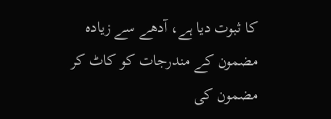کا ثبوت دیا ہے، آدھے سے زیادہ مضمون کے مندرجات کو کاٹ کر مضمون کی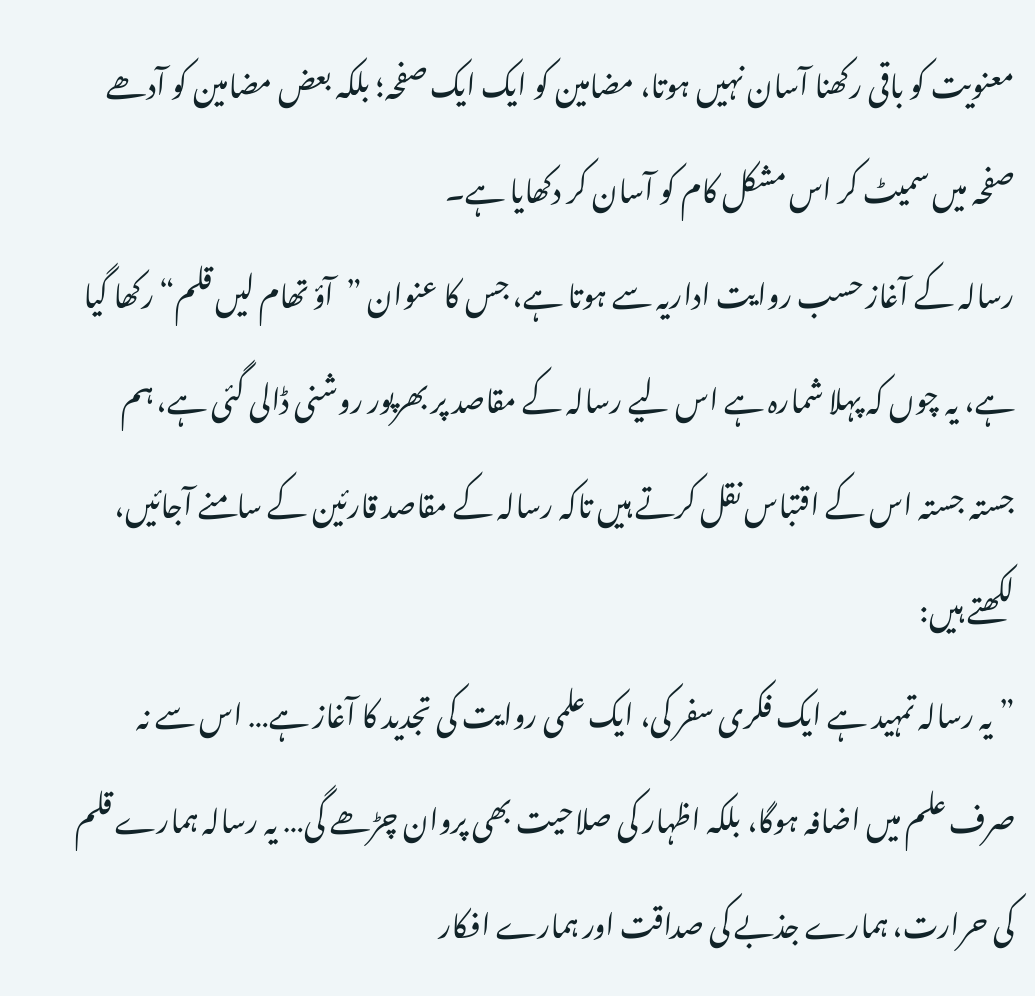معنویت کو باقی رکھنا آسان نہیں ہوتا، مضامین کو ایک ایک صفحہ؛ بلکہ بعض مضامین کو آدھے صفحہ میں سمیٹ کر اس مشکل کام کو آسان کر دکھایا ہے۔
رسالہ کے آغاز حسب روایت اداریہ سے ہوتا ہے، جس کا عنوان ”آؤ تھام لیں قلم“ رکھا گیا ہے، یہ چوں کہ پہلا شمارہ ہے اس لیے رسالہ کے مقاصد پر بھرپور روشنی ڈالی گئی ہے، ہم جستہ جستہ اس کے اقتباس نقل کرتے ہیں تاکہ رسالہ کے مقاصد قارئین کے سامنے آجائیں، لکھتے ہیں:
”یہ رسالہ تمہید ہے ایک فکری سفر کی، ایک علمی روایت کی تجدید کا آغاز ہے… اس سے نہ صرف علم میں اضافہ ہوگا، بلکہ اظہار کی صلاحیت بھی پروان چڑھے گی… یہ رسالہ ہمارے قلم کی حرارت، ہمارے جذبے کی صداقت اور ہمارے افکار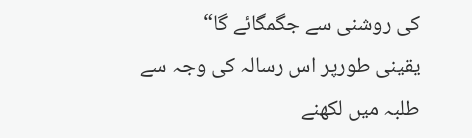کی روشنی سے جگمگائے گا“
یقینی طورپر اس رسالہ کی وجہ سے طلبہ میں لکھنے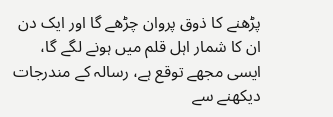پڑھنے کا ذوق پروان چڑھے گا اور ایک دن ان کا شمار اہل قلم میں ہونے لگے گا، ایسی مجھے توقع ہے، رسالہ کے مندرجات دیکھنے سے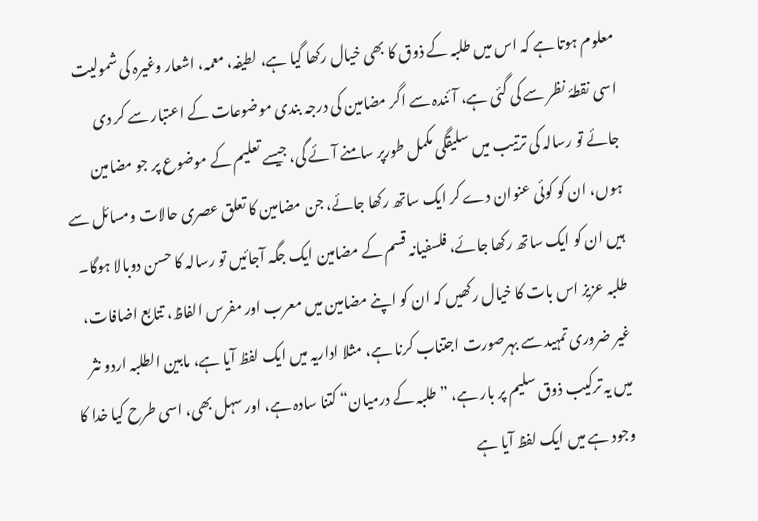معلوم ہوتا ہے کہ اس میں طلبہ کے ذوق کا بھی خیال رکھا گیا ہے، لطیفہ، معمہ، اشعار وغیرہ کی شمولیت اسی نقطۂ نظر سے کی گئی ہے، آئندہ سے اگر مضامین کی درجہ بندی موضوعات کے اعتبار سے کر دی جائے تو رسالہ کی ترتیب میں سلیقگی مکمل طورپر سامنے آئے گی، جیسے تعلیم کے موضوع پر جو مضامین ہوں، ان کو کوئی عنوان دے کر ایک ساتھ رکھا جائے، جن مضامین کا تعلق عصری حالات ومسائل سے ہیں ان کو ایک ساتھ رکھا جائے، فلسفیانہ قسم کے مضامین ایک جگہ آجائیں تو رسالہ کا حسن دوبالا ہوگا۔
طلبہ عزیز اس بات کا خیال رکھیں کہ ان کو اپنے مضامین میں معرب اور مفرس الفاظ، تتابع اضافات، غیر ضروری تمہید سے بہرصورت اجتناب کرنا ہے، مثلا اداریہ میں ایک لفظ آیا ہے، مابین الطلبہ اردو نثر میں یہ ترکیب ذوق سلیم پر بار ہے، ”طلبہ کے درمیان“ کتنا سادہ ہے، اور سہل بھی، اسی طرح کیا خدا کا وجود ہے میں ایک لفظ آیا ہے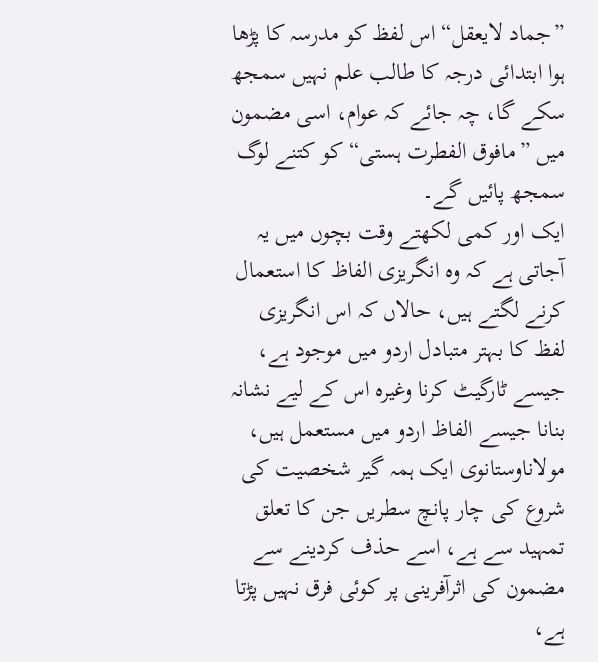”جماد لایعقل“ اس لفظ کو مدرسہ کا پڑھا ہوا ابتدائی درجہ کا طالب علم نہیں سمجھ سکے گا، چہ جائے کہ عوام، اسی مضمون میں ”مافوق الفطرت ہستی“ کو کتنے لوگ سمجھ پائیں گے۔
ایک اور کمی لکھتے وقت بچوں میں یہ آجاتی ہے کہ وہ انگریزی الفاظ کا استعمال کرنے لگتے ہیں، حالاں کہ اس انگریزی لفظ کا بہتر متبادل اردو میں موجود ہے، جیسے ٹارگیٹ کرنا وغیرہ اس کے لیے نشانہ بنانا جیسے الفاظ اردو میں مستعمل ہیں، مولاناوستانوی ایک ہمہ گیر شخصیت کی شروع کی چار پانچ سطریں جن کا تعلق تمہید سے ہے، اسے حذف کردینے سے مضمون کی اثرآفرینی پر کوئی فرق نہیں پڑتا ہے،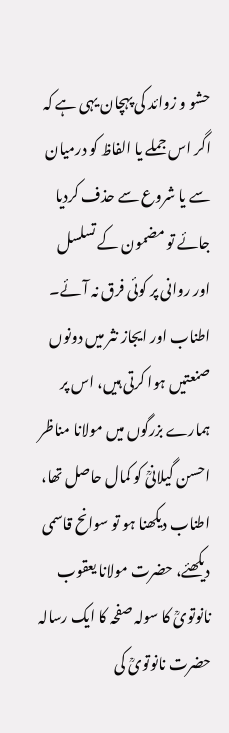حشو و زوائد کی پہچان یہی ہے کہ اگر اس جملے یا الفاظ کو درمیان سے یا شروع سے حذف کردیا جائے تو مضمون کے تسلسل اور روانی پر کوئی فرق نہ آئے۔
اطناب اور ایجاز نثر میں دونوں صنعتیں ہوا کرتی ہیں، اس پر ہمارے بزرگوں میں مولانا مناظر احسن گیلانیؒ کو کمال حاصل تھا، اطناب دیکھنا ہو تو سوانح قاسمی دیکھئے، حضرت مولانا یعقوب نانوتویؒ کا سولہ صفحہ کا ایک رسالہ حضرت نانوتویؒ کی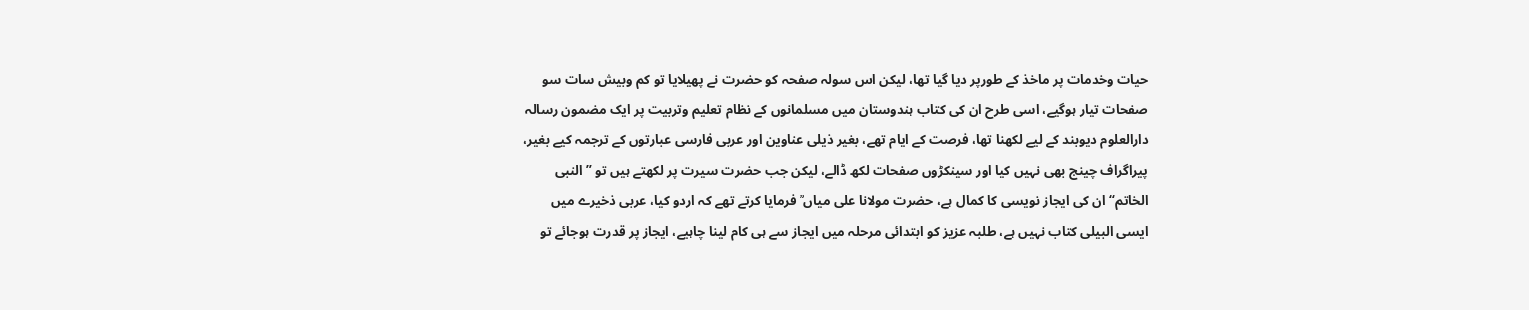حیات وخدمات پر ماخذ کے طورپر دیا گیا تھا، لیکن اس سولہ صفحہ کو حضرت نے پھیلایا تو کم وبیش سات سو صفحات تیار ہوگیے، اسی طرح ان کی کتاب ہندوستان میں مسلمانوں کے نظام تعلیم وتربیت پر ایک مضمون رسالہ دارالعلوم دیوبند کے لیے لکھنا تھا، فرصت کے ایام تھے، بغیر ذیلی عناوین اور عربی فارسی عبارتوں کے ترجمہ کیے بغیر، پیراگراف چینج بھی نہیں کیا اور سینکڑوں صفحات لکھ ڈالے، لیکن جب حضرت سیرت پر لکھتے ہیں تو ”النبی الخاتم“ ان کی ایجاز نویسی کا کمال ہے، حضرت مولانا علی میاں ؒ فرمایا کرتے تھے کہ اردو کیا، عربی ذخیرے میں ایسی البیلی کتاب نہیں ہے، طلبہ عزیز کو ابتدائی مرحلہ میں ایجاز سے ہی کام لینا چاہیے، ایجاز پر قدرت ہوجائے تو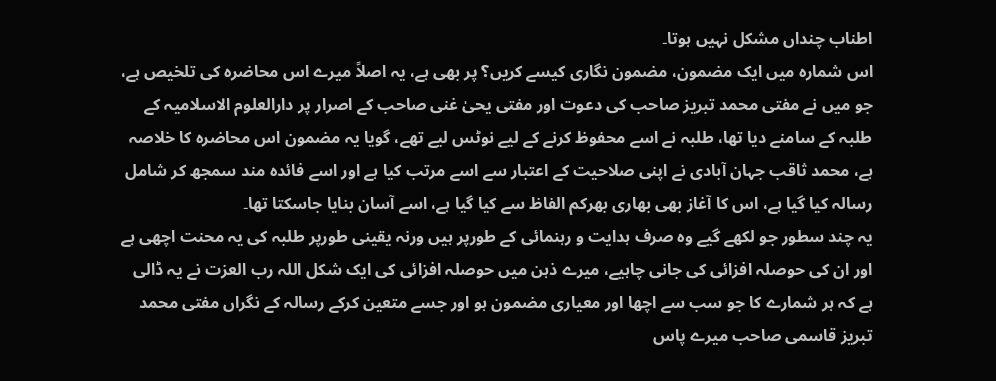اطناب چنداں مشکل نہیں ہوتا۔
اس شمارہ میں ایک مضمون، مضمون نگاری کیسے کریں؟ پر بھی ہے، یہ اصلاً میرے اس محاضرہ کی تلخیص ہے، جو میں نے مفتی محمد تبریز صاحب کی دعوت اور مفتی یحیٰ غنی صاحب کے اصرار پر دارالعلوم الاسلامیہ کے طلبہ کے سامنے دیا تھا، طلبہ نے اسے محفوظ کرنے کے لیے نوٹس لیے تھے، گویا یہ مضمون اس محاضرہ کا خلاصہ ہے، محمد ثاقب جہان آبادی نے اپنی صلاحیت کے اعتبار سے اسے مرتب کیا ہے اور اسے فائدہ مند سمجھ کر شامل رسالہ کیا گیا ہے، اس کا آغاز بھی بھاری بھرکم الفاظ سے کیا گیا ہے، اسے آسان بنایا جاسکتا تھا۔
یہ چند سطور جو لکھے گیے وہ صرف ہدایت و رہنمائی کے طورپر ہیں ورنہ یقینی طورپر طلبہ کی یہ محنت اچھی ہے اور ان کی حوصلہ افزائی کی جانی چاہیے، میرے ذہن میں حوصلہ افزائی کی ایک شکل اللہ رب العزت نے یہ ڈالی ہے کہ ہر شمارے کا جو سب سے اچھا اور معیاری مضمون ہو اور جسے متعین کرکے رسالہ کے نگراں مفتی محمد تبریز قاسمی صاحب میرے پاس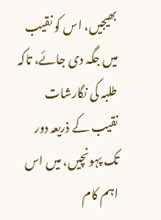بھیجیں، اس کو نقیب میں جگہ دی جائے، تاکہ طلبہ کی نگارشات نقیب کے ذریعہ دور تک پہونچیں، میں اس اہم کام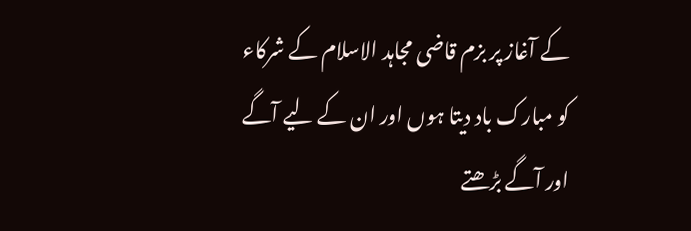کے آغاز پر بزم قاضی مجاہد الاسلام کے شرکاء کو مبارک باد دیتا ہوں اور ان کے لیے آگے اور آگے بڑھتے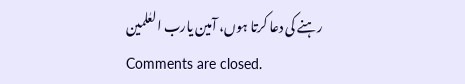رہنے کی دعا کرتا ہوں، آمین یارب العٰلمین
Comments are closed.